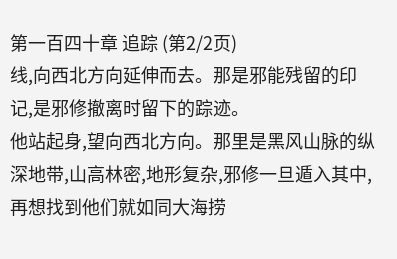第一百四十章 追踪 (第2/2页)
线,向西北方向延伸而去。那是邪能残留的印记,是邪修撤离时留下的踪迹。
他站起身,望向西北方向。那里是黑风山脉的纵深地带,山高林密,地形复杂,邪修一旦遁入其中,再想找到他们就如同大海捞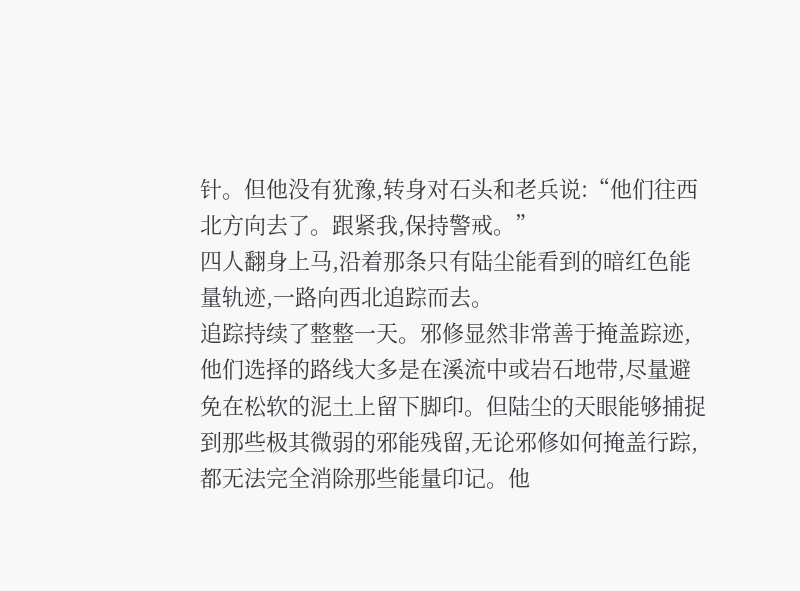针。但他没有犹豫,转身对石头和老兵说:“他们往西北方向去了。跟紧我,保持警戒。”
四人翻身上马,沿着那条只有陆尘能看到的暗红色能量轨迹,一路向西北追踪而去。
追踪持续了整整一天。邪修显然非常善于掩盖踪迹,他们选择的路线大多是在溪流中或岩石地带,尽量避免在松软的泥土上留下脚印。但陆尘的天眼能够捕捉到那些极其微弱的邪能残留,无论邪修如何掩盖行踪,都无法完全消除那些能量印记。他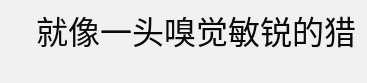就像一头嗅觉敏锐的猎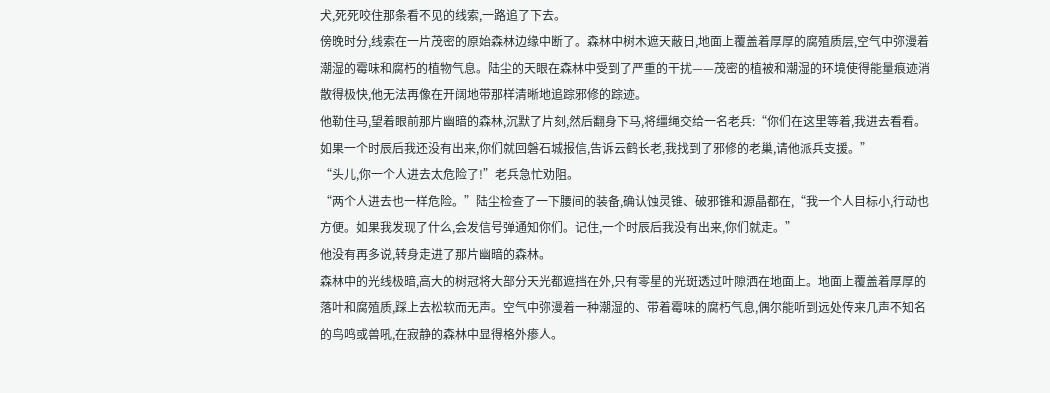犬,死死咬住那条看不见的线索,一路追了下去。
傍晚时分,线索在一片茂密的原始森林边缘中断了。森林中树木遮天蔽日,地面上覆盖着厚厚的腐殖质层,空气中弥漫着潮湿的霉味和腐朽的植物气息。陆尘的天眼在森林中受到了严重的干扰——茂密的植被和潮湿的环境使得能量痕迹消散得极快,他无法再像在开阔地带那样清晰地追踪邪修的踪迹。
他勒住马,望着眼前那片幽暗的森林,沉默了片刻,然后翻身下马,将缰绳交给一名老兵:“你们在这里等着,我进去看看。如果一个时辰后我还没有出来,你们就回磐石城报信,告诉云鹤长老,我找到了邪修的老巢,请他派兵支援。”
“头儿,你一个人进去太危险了!”老兵急忙劝阻。
“两个人进去也一样危险。”陆尘检查了一下腰间的装备,确认蚀灵锥、破邪锥和源晶都在,“我一个人目标小,行动也方便。如果我发现了什么,会发信号弹通知你们。记住,一个时辰后我没有出来,你们就走。”
他没有再多说,转身走进了那片幽暗的森林。
森林中的光线极暗,高大的树冠将大部分天光都遮挡在外,只有零星的光斑透过叶隙洒在地面上。地面上覆盖着厚厚的落叶和腐殖质,踩上去松软而无声。空气中弥漫着一种潮湿的、带着霉味的腐朽气息,偶尔能听到远处传来几声不知名的鸟鸣或兽吼,在寂静的森林中显得格外瘆人。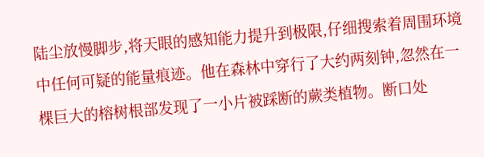陆尘放慢脚步,将天眼的感知能力提升到极限,仔细搜索着周围环境中任何可疑的能量痕迹。他在森林中穿行了大约两刻钟,忽然在一棵巨大的榕树根部发现了一小片被踩断的蕨类植物。断口处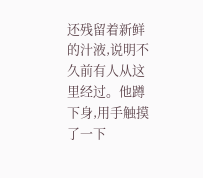还残留着新鲜的汁液,说明不久前有人从这里经过。他蹲下身,用手触摸了一下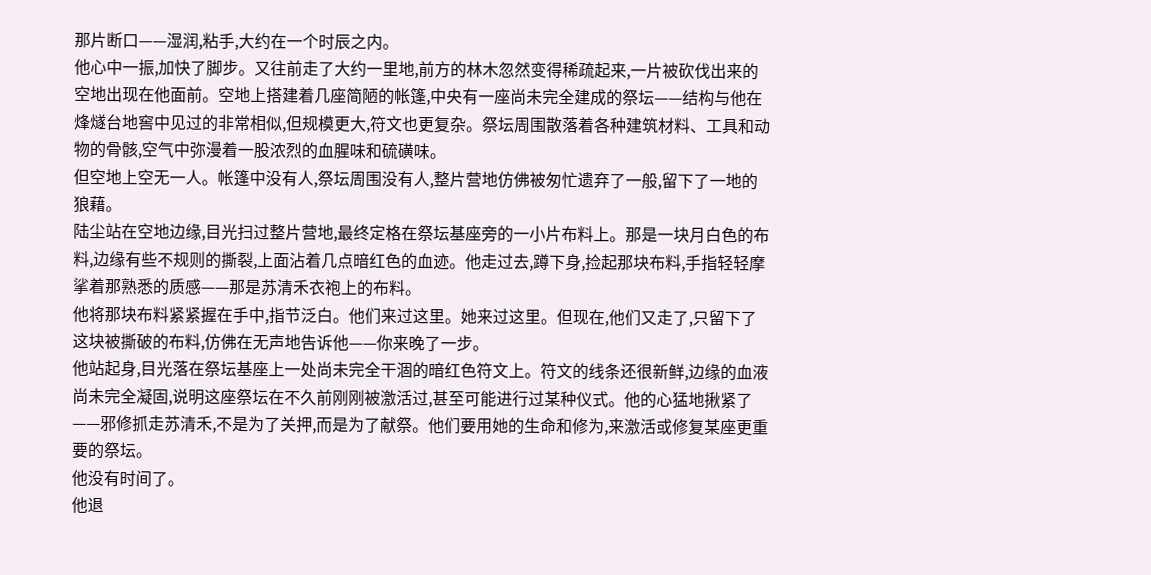那片断口——湿润,粘手,大约在一个时辰之内。
他心中一振,加快了脚步。又往前走了大约一里地,前方的林木忽然变得稀疏起来,一片被砍伐出来的空地出现在他面前。空地上搭建着几座简陋的帐篷,中央有一座尚未完全建成的祭坛——结构与他在烽燧台地窖中见过的非常相似,但规模更大,符文也更复杂。祭坛周围散落着各种建筑材料、工具和动物的骨骸,空气中弥漫着一股浓烈的血腥味和硫磺味。
但空地上空无一人。帐篷中没有人,祭坛周围没有人,整片营地仿佛被匆忙遗弃了一般,留下了一地的狼藉。
陆尘站在空地边缘,目光扫过整片营地,最终定格在祭坛基座旁的一小片布料上。那是一块月白色的布料,边缘有些不规则的撕裂,上面沾着几点暗红色的血迹。他走过去,蹲下身,捡起那块布料,手指轻轻摩挲着那熟悉的质感——那是苏清禾衣袍上的布料。
他将那块布料紧紧握在手中,指节泛白。他们来过这里。她来过这里。但现在,他们又走了,只留下了这块被撕破的布料,仿佛在无声地告诉他——你来晚了一步。
他站起身,目光落在祭坛基座上一处尚未完全干涸的暗红色符文上。符文的线条还很新鲜,边缘的血液尚未完全凝固,说明这座祭坛在不久前刚刚被激活过,甚至可能进行过某种仪式。他的心猛地揪紧了——邪修抓走苏清禾,不是为了关押,而是为了献祭。他们要用她的生命和修为,来激活或修复某座更重要的祭坛。
他没有时间了。
他退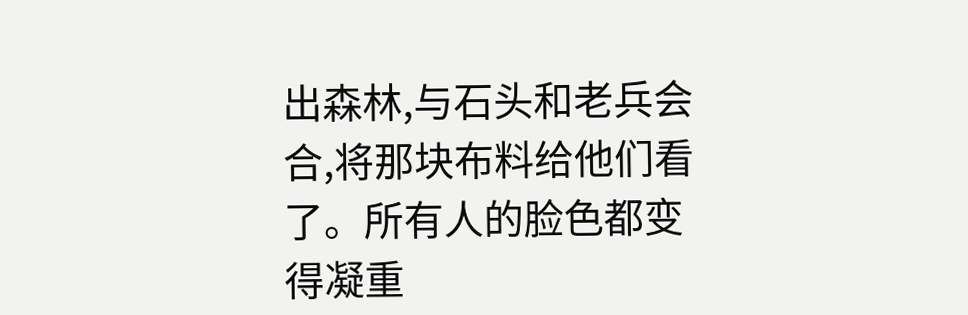出森林,与石头和老兵会合,将那块布料给他们看了。所有人的脸色都变得凝重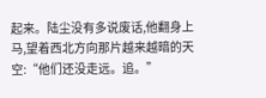起来。陆尘没有多说废话,他翻身上马,望着西北方向那片越来越暗的天空:“他们还没走远。追。”